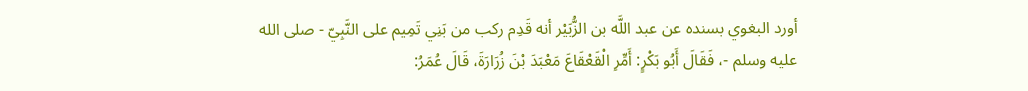أورد البغوي بسنده عن عبد اللَّه بن الزُّبَيْر أنه قَدِم ركب من بَنِي تَمِيم على النَّبِيّ - صلى الله عليه وسلم -، فَقَالَ أَبُو بَكْرٍ: أَمِّرِ الْقَعْقَاعَ مَعْبَدَ بْنَ زُرَارَةَ، قَالَ عُمَرُ: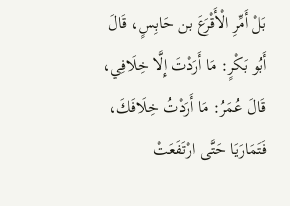بَلْ أَمِّرِ الْأَقْرَعَ بن حَابِسٍ، قَالَ أَبُو بَكْرٍ: مَا أَرَدْتَ إِلَّا خِلَافِي، قَالَ عُمَرُ: مَا أَرَدْتُ خِلَافَكَ، فَتَمَارَيَا حَتَّى ارْتَفَعَتْ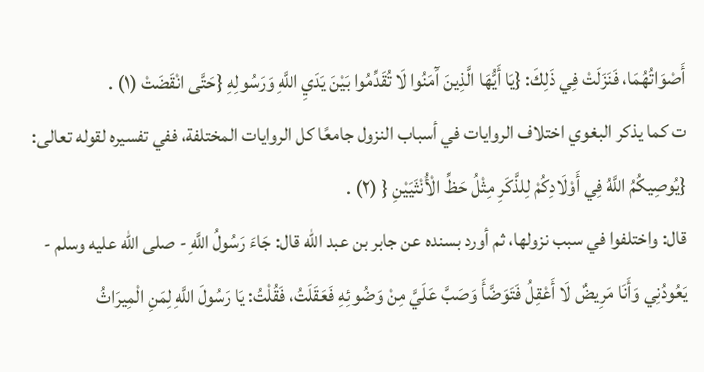أَصْوَاتُهُمَا، فَنَزَلَتْ فِي ذَلِكَ: {يَا أَيُّهَا الَّذِينَ آَمَنُوا لَا تُقَدِّمُوا بَيْنَ يَدَيِ اللَّهِ وَرَسُولِهِ {حَتَّى انْقَضَتْ (١) .
ت كما يذكر البغوي اختلاف الروايات في أسباب النزول جامعًا كل الروايات المختلفة، ففي تفسيره لقوله تعالى: {يُوصِيكُمُ اللَّهُ فِي أَوْلَادِكُمْ لِلذَّكَرِ مِثْلُ حَظِّ الْأُنْثَيَيْنِ { (٢) .
قال: واختلفوا في سبب نزولها، ثم أورد بسنده عن جابر بن عبد الله قال: جَاءَ رَسُولُ اللَّهِ - صلى الله عليه وسلم - يَعُودُنِي وَأَنَا مَرِيضٌ لَا أَعْقِلُ فَتَوَضَّأَ وَصَبَّ عَلَيَّ مِنْ وَضُوئِهِ فَعَقَلَتُ، فَقُلْتُ: يَا رَسُولَ اللَّهِ لِمَنِ الْمِيرَاثُ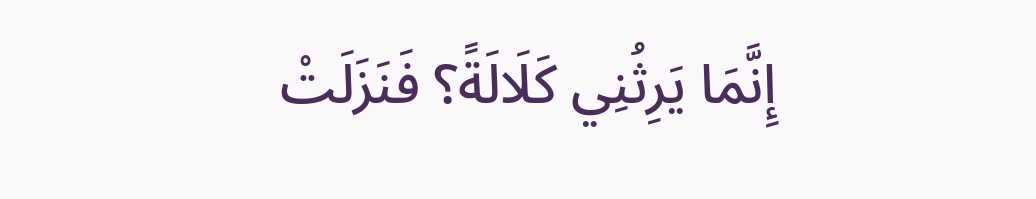إِنَّمَا يَرِثُنِي كَلَالَةً؟ فَنَزَلَتْ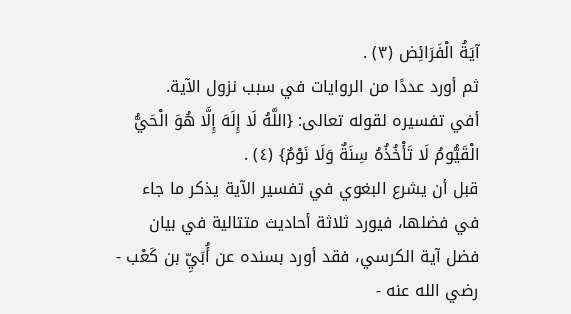آيَةُ الْفَرَائِض (٣) .
ثم أورد عددًا من الروايات في سبب نزول الآية.
أفي تفسيره لقوله تعالى: {اللَّهُ لَا إِلَهَ إِلَّا هُوَ الْحَيُّ الْقَيُّومُ لَا تَأْخُذُهُ سِنَةٌ وَلَا نَوْمٌ} (٤) .
قبل أن يشرع البغوي في تفسير الآية يذكر ما جاء في فضلها، فيورد ثلاثة أحاديث متتالية في بيان فضل آية الكرسي، فقد أورد بسنده عن أُبَيِّ بن كَعْب - رضي الله عنه -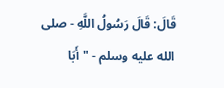قَالَ: قَالَ رَسُولُ اللَّهِ - صلى الله عليه وسلم - "أَبَا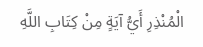الْمُنْذِرِ أَيُّ آيَةٍ مِنْ كِتَابِ اللَّهِ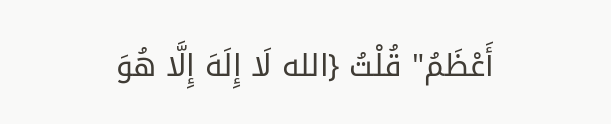أَعْظَمُ" قُلْتُ {الله لَا إِلَهَ إِلَّا هُوَ